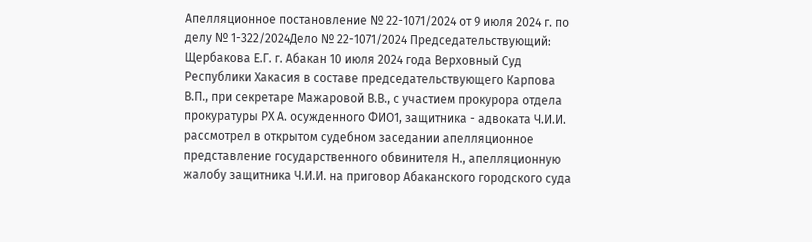Апелляционное постановление № 22-1071/2024 от 9 июля 2024 г. по делу № 1-322/2024Дело № 22-1071/2024 Председательствующий: Щербакова Е.Г. г. Абакан 10 июля 2024 года Верховный Суд Республики Хакасия в составе председательствующего Карпова В.П., при секретаре Мажаровой В.В., с участием прокурора отдела прокуратуры РХ А. осужденного ФИО1, защитника - адвоката Ч.И.И. рассмотрел в открытом судебном заседании апелляционное представление государственного обвинителя Н., апелляционную жалобу защитника Ч.И.И. на приговор Абаканского городского суда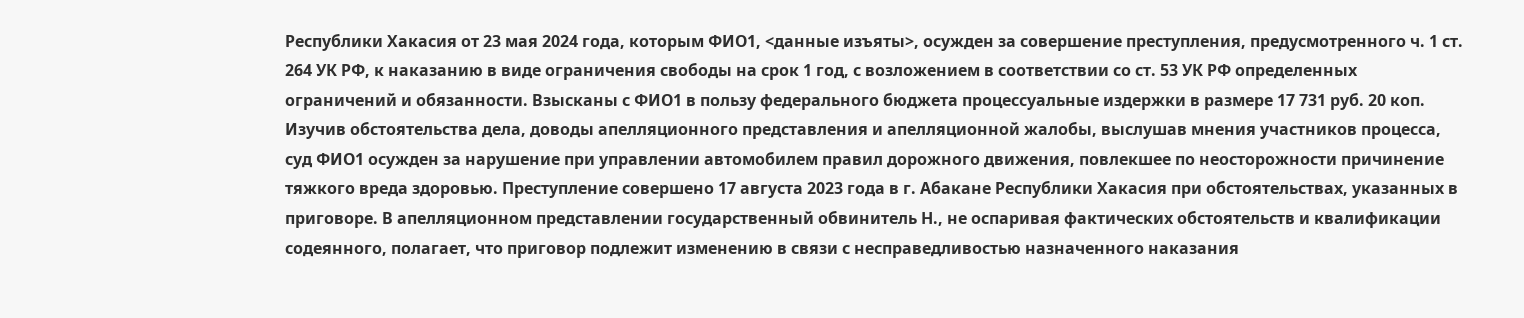Республики Хакасия от 23 мая 2024 года, которым ФИО1, <данные изъяты>, осужден за совершение преступления, предусмотренного ч. 1 ст. 264 УК РФ, к наказанию в виде ограничения свободы на срок 1 год, с возложением в соответствии со ст. 53 УК РФ определенных ограничений и обязанности. Взысканы с ФИО1 в пользу федерального бюджета процессуальные издержки в размере 17 731 руб. 20 коп. Изучив обстоятельства дела, доводы апелляционного представления и апелляционной жалобы, выслушав мнения участников процесса, суд ФИО1 осужден за нарушение при управлении автомобилем правил дорожного движения, повлекшее по неосторожности причинение тяжкого вреда здоровью. Преступление совершено 17 августа 2023 года в г. Абакане Республики Хакасия при обстоятельствах, указанных в приговоре. В апелляционном представлении государственный обвинитель Н., не оспаривая фактических обстоятельств и квалификации содеянного, полагает, что приговор подлежит изменению в связи с несправедливостью назначенного наказания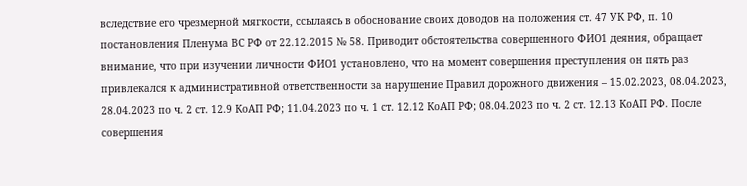вследствие его чрезмерной мягкости, ссылаясь в обоснование своих доводов на положения ст. 47 УК РФ, п. 10 постановления Пленума ВС РФ от 22.12.2015 № 58. Приводит обстоятельства совершенного ФИО1 деяния, обращает внимание, что при изучении личности ФИО1 установлено, что на момент совершения преступления он пять раз привлекался к административной ответственности за нарушение Правил дорожного движения – 15.02.2023, 08.04.2023, 28.04.2023 по ч. 2 ст. 12.9 КоАП РФ; 11.04.2023 по ч. 1 ст. 12.12 КоАП РФ; 08.04.2023 по ч. 2 ст. 12.13 КоАП РФ. После совершения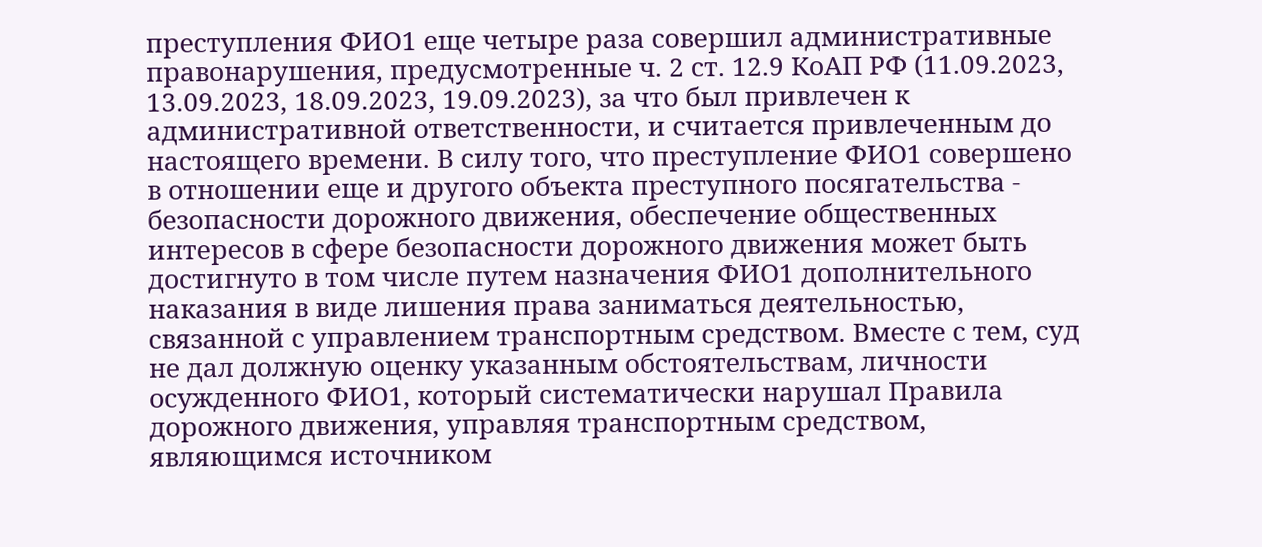преступления ФИО1 еще четыре раза совершил административные правонарушения, предусмотренные ч. 2 ст. 12.9 КоАП РФ (11.09.2023, 13.09.2023, 18.09.2023, 19.09.2023), за что был привлечен к административной ответственности, и считается привлеченным до настоящего времени. В силу того, что преступление ФИО1 совершено в отношении еще и другого объекта преступного посягательства - безопасности дорожного движения, обеспечение общественных интересов в сфере безопасности дорожного движения может быть достигнуто в том числе путем назначения ФИО1 дополнительного наказания в виде лишения права заниматься деятельностью, связанной с управлением транспортным средством. Вместе с тем, суд не дал должную оценку указанным обстоятельствам, личности осужденного ФИО1, который систематически нарушал Правила дорожного движения, управляя транспортным средством, являющимся источником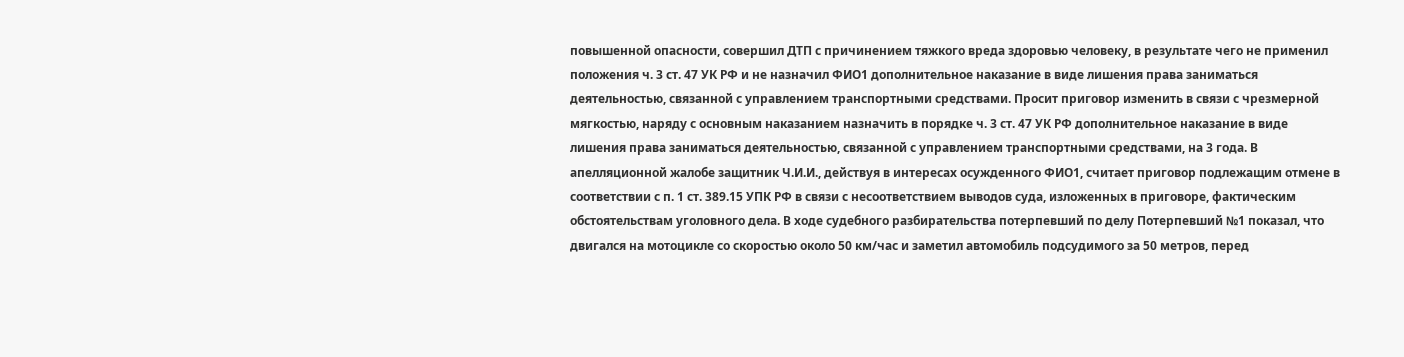повышенной опасности, совершил ДТП с причинением тяжкого вреда здоровью человеку, в результате чего не применил положения ч. 3 ст. 47 УК РФ и не назначил ФИО1 дополнительное наказание в виде лишения права заниматься деятельностью, связанной с управлением транспортными средствами. Просит приговор изменить в связи с чрезмерной мягкостью, наряду с основным наказанием назначить в порядке ч. 3 ст. 47 УК РФ дополнительное наказание в виде лишения права заниматься деятельностью, связанной с управлением транспортными средствами, на 3 года. В апелляционной жалобе защитник Ч.И.И., действуя в интересах осужденного ФИО1, считает приговор подлежащим отмене в соответствии с п. 1 ст. 389.15 УПК РФ в связи с несоответствием выводов суда, изложенных в приговоре, фактическим обстоятельствам уголовного дела. В ходе судебного разбирательства потерпевший по делу Потерпевший №1 показал, что двигался на мотоцикле со скоростью около 50 км/час и заметил автомобиль подсудимого за 50 метров, перед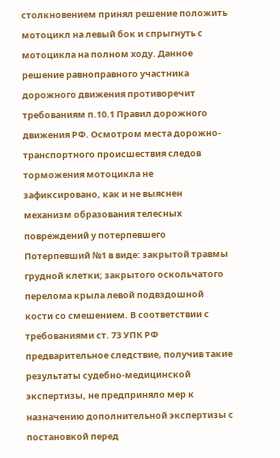столкновением принял решение положить мотоцикл на левый бок и спрыгнуть с мотоцикла на полном ходу. Данное решение равноправного участника дорожного движения противоречит требованиям п.10.1 Правил дорожного движения РФ. Осмотром места дорожно-транспортного происшествия следов торможения мотоцикла не зафиксировано, как и не выяснен механизм образования телесных повреждений у потерпевшего Потерпевший №1 в виде: закрытой травмы грудной клетки; закрытого оскольчатого перелома крыла левой подвздошной кости со смешением. В соответствии с требованиями ст. 73 УПК РФ предварительное следствие, получив такие результаты судебно-медицинской экспертизы, не предприняло мер к назначению дополнительной экспертизы с постановкой перед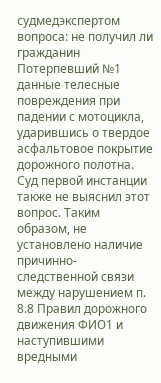судмедэкспертом вопроса: не получил ли гражданин Потерпевший №1 данные телесные повреждения при падении с мотоцикла, ударившись о твердое асфальтовое покрытие дорожного полотна. Суд первой инстанции также не выяснил этот вопрос. Таким образом, не установлено наличие причинно-следственной связи между нарушением п. 8.8 Правил дорожного движения ФИО1 и наступившими вредными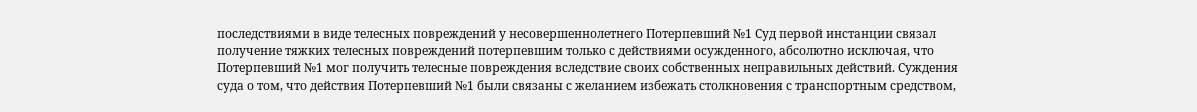последствиями в виде телесных повреждений у несовершеннолетнего Потерпевший №1 Суд первой инстанции связал получение тяжких телесных повреждений потерпевшим только с действиями осужденного, абсолютно исключая, что Потерпевший №1 мог получить телесные повреждения вследствие своих собственных неправильных действий. Суждения суда о том, что действия Потерпевший №1 были связаны с желанием избежать столкновения с транспортным средством,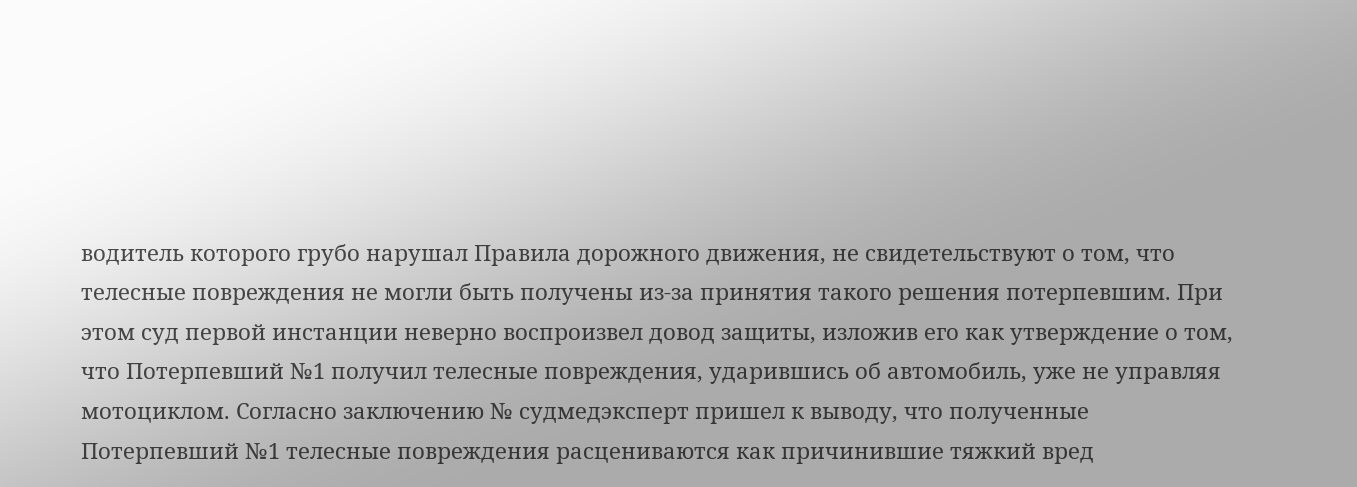водитель которого грубо нарушал Правила дорожного движения, не свидетельствуют о том, что телесные повреждения не могли быть получены из-за принятия такого решения потерпевшим. При этом суд первой инстанции неверно воспроизвел довод защиты, изложив его как утверждение о том, что Потерпевший №1 получил телесные повреждения, ударившись об автомобиль, уже не управляя мотоциклом. Согласно заключению № судмедэксперт пришел к выводу, что полученные Потерпевший №1 телесные повреждения расцениваются как причинившие тяжкий вред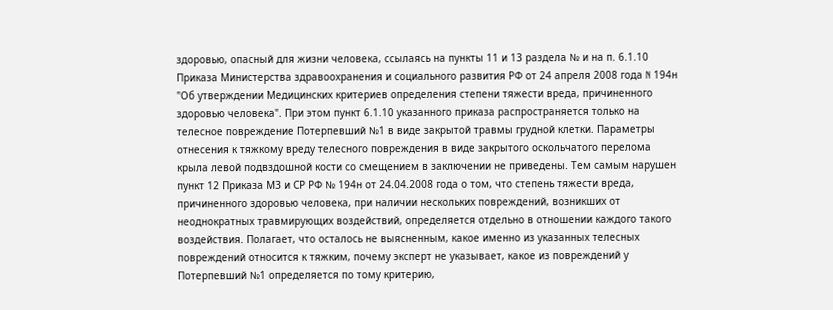здоровью, опасный для жизни человека, ссылаясь на пункты 11 и 13 раздела № и на п. 6.1.10 Приказа Министерства здравоохранения и социального развития РФ от 24 апреля 2008 года N 194н "Об утверждении Медицинских критериев определения степени тяжести вреда, причиненного здоровью человека". При этом пункт 6.1.10 указанного приказа распространяется только на телесное повреждение Потерпевший №1 в виде закрытой травмы грудной клетки. Параметры отнесения к тяжкому вреду телесного повреждения в виде закрытого оскольчатого перелома крыла левой подвздошной кости со смещением в заключении не приведены. Тем самым нарушен пункт 12 Приказа М3 и СР РФ № 194н от 24.04.2008 года о том, что степень тяжести вреда, причиненного здоровью человека, при наличии нескольких повреждений, возникших от неоднократных травмирующих воздействий, определяется отдельно в отношении каждого такого воздействия. Полагает, что осталось не выясненным, какое именно из указанных телесных повреждений относится к тяжким, почему эксперт не указывает, какое из повреждений у Потерпевший №1 определяется по тому критерию,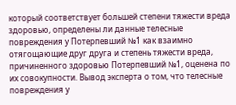который соответствует большей степени тяжести вреда здоровью, определены ли данные телесные повреждения у Потерпевший №1 как взаимно отягощающие друг друга и степень тяжести вреда, причиненного здоровью Потерпевший №1, оценена по их совокупности. Вывод эксперта о том, что телесные повреждения у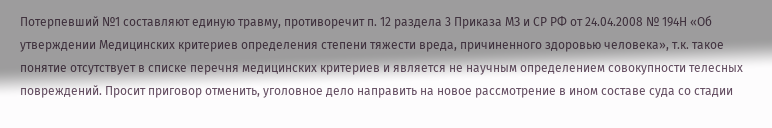Потерпевший №1 составляют единую травму, противоречит п. 12 раздела 3 Приказа МЗ и СР РФ от 24.04.2008 № 194Н «Об утверждении Медицинских критериев определения степени тяжести вреда, причиненного здоровью человека», т.к. такое понятие отсутствует в списке перечня медицинских критериев и является не научным определением совокупности телесных повреждений. Просит приговор отменить, уголовное дело направить на новое рассмотрение в ином составе суда со стадии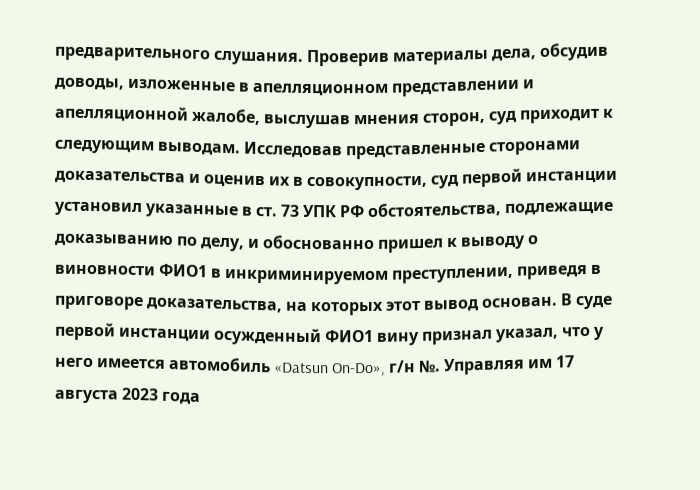предварительного слушания. Проверив материалы дела, обсудив доводы, изложенные в апелляционном представлении и апелляционной жалобе, выслушав мнения сторон, суд приходит к следующим выводам. Исследовав представленные сторонами доказательства и оценив их в совокупности, суд первой инстанции установил указанные в ст. 73 УПК РФ обстоятельства, подлежащие доказыванию по делу, и обоснованно пришел к выводу о виновности ФИО1 в инкриминируемом преступлении, приведя в приговоре доказательства, на которых этот вывод основан. В суде первой инстанции осужденный ФИО1 вину признал указал, что у него имеется автомобиль «Datsun On-Do», г/н №. Управляя им 17 августа 2023 года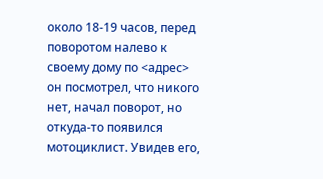около 18-19 часов, перед поворотом налево к своему дому по <адрес> он посмотрел, что никого нет, начал поворот, но откуда-то появился мотоциклист. Увидев его,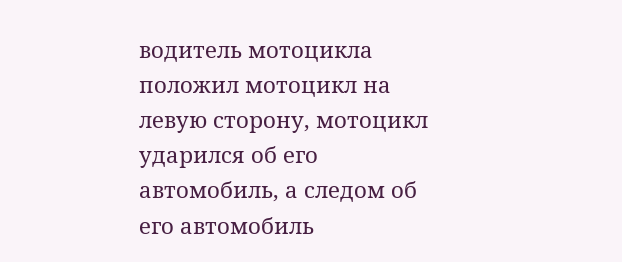водитель мотоцикла положил мотоцикл на левую сторону, мотоцикл ударился об его автомобиль, а следом об его автомобиль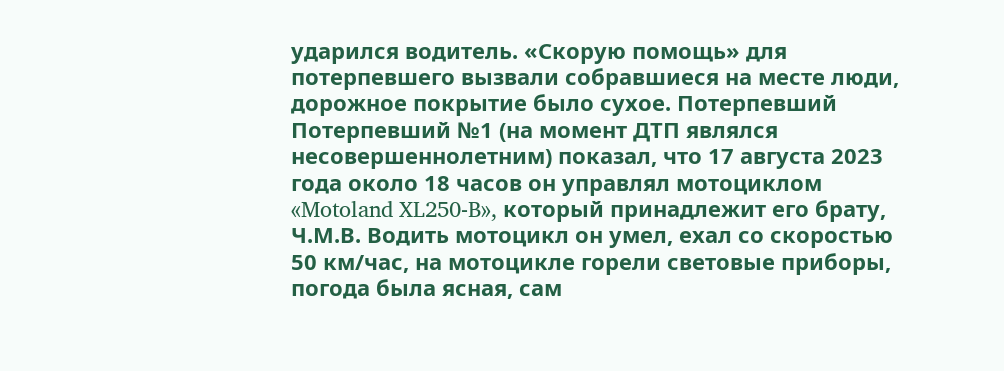ударился водитель. «Скорую помощь» для потерпевшего вызвали собравшиеся на месте люди, дорожное покрытие было сухое. Потерпевший Потерпевший №1 (на момент ДТП являлся несовершеннолетним) показал, что 17 августа 2023 года около 18 часов он управлял мотоциклом «Motoland XL250-B», который принадлежит его брату, Ч.М.В. Водить мотоцикл он умел, ехал со скоростью 50 км/час, на мотоцикле горели световые приборы, погода была ясная, сам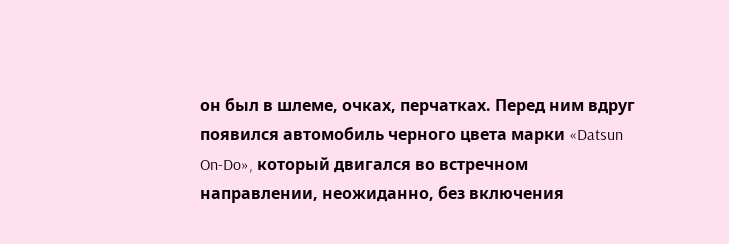он был в шлеме, очках, перчатках. Перед ним вдруг появился автомобиль черного цвета марки «Datsun On-Do», который двигался во встречном направлении, неожиданно, без включения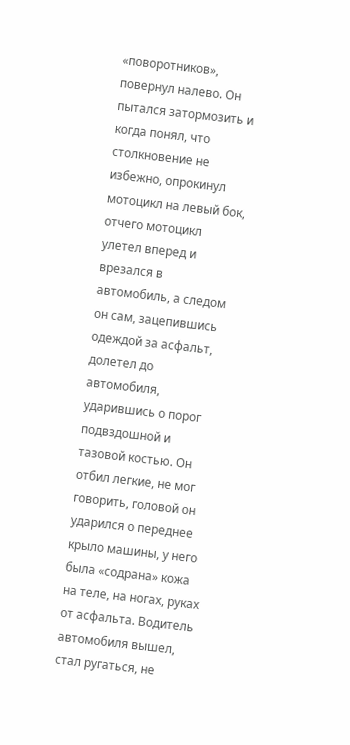«поворотников», повернул налево. Он пытался затормозить и когда понял, что столкновение не избежно, опрокинул мотоцикл на левый бок, отчего мотоцикл улетел вперед и врезался в автомобиль, а следом он сам, зацепившись одеждой за асфальт, долетел до автомобиля, ударившись о порог подвздошной и тазовой костью. Он отбил легкие, не мог говорить, головой он ударился о переднее крыло машины, у него была «содрана» кожа на теле, на ногах, руках от асфальта. Водитель автомобиля вышел, стал ругаться, не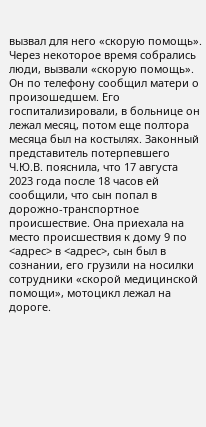вызвал для него «скорую помощь». Через некоторое время собрались люди, вызвали «скорую помощь». Он по телефону сообщил матери о произошедшем. Его госпитализировали, в больнице он лежал месяц, потом еще полтора месяца был на костылях. Законный представитель потерпевшего Ч.Ю.В. пояснила, что 17 августа 2023 года после 18 часов ей сообщили, что сын попал в дорожно-транспортное происшествие. Она приехала на место происшествия к дому 9 по <адрес> в <адрес>, сын был в сознании, его грузили на носилки сотрудники «скорой медицинской помощи», мотоцикл лежал на дороге.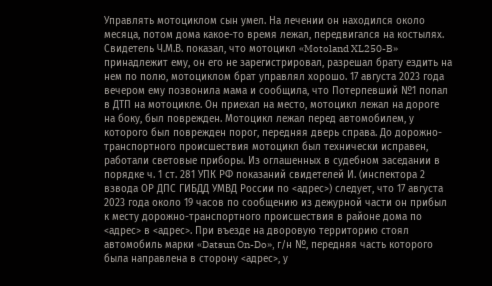Управлять мотоциклом сын умел. На лечении он находился около месяца, потом дома какое-то время лежал, передвигался на костылях. Свидетель Ч.М.В. показал, что мотоцикл «Motoland XL250-B» принадлежит ему, он его не зарегистрировал, разрешал брату ездить на нем по полю, мотоциклом брат управлял хорошо. 17 августа 2023 года вечером ему позвонила мама и сообщила, что Потерпевший №1 попал в ДТП на мотоцикле. Он приехал на место, мотоцикл лежал на дороге на боку, был поврежден. Мотоцикл лежал перед автомобилем, у которого был поврежден порог, передняя дверь справа. До дорожно-транспортного происшествия мотоцикл был технически исправен, работали световые приборы. Из оглашенных в судебном заседании в порядке ч. 1 ст. 281 УПК РФ показаний свидетелей И. (инспектора 2 взвода ОР ДПС ГИБДД УМВД России по <адрес>) следует, что 17 августа 2023 года около 19 часов по сообщению из дежурной части он прибыл к месту дорожно-транспортного происшествия в районе дома по <адрес> в <адрес>. При въезде на дворовую территорию стоял автомобиль марки «Datsun On-Do», г/н №, передняя часть которого была направлена в сторону <адрес>, у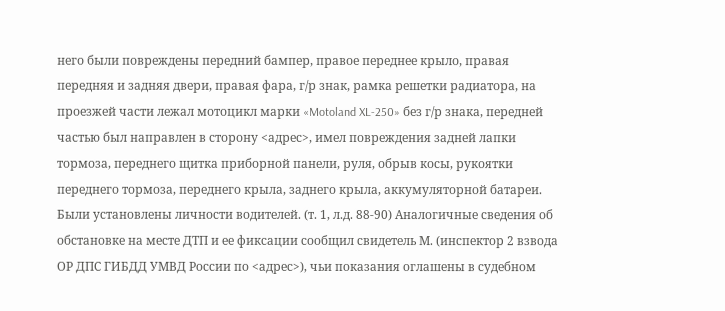него были повреждены передний бампер, правое переднее крыло, правая передняя и задняя двери, правая фара, г/р знак, рамка решетки радиатора, на проезжей части лежал мотоцикл марки «Motoland XL-250» без г/р знака, передней частью был направлен в сторону <адрес>, имел повреждения задней лапки тормоза, переднего щитка приборной панели, руля, обрыв косы, рукоятки переднего тормоза, переднего крыла, заднего крыла, аккумуляторной батареи. Были установлены личности водителей. (т. 1, л.д. 88-90) Аналогичные сведения об обстановке на месте ДТП и ее фиксации сообщил свидетель М. (инспектор 2 взвода ОР ДПС ГИБДД УМВД России по <адрес>), чьи показания оглашены в судебном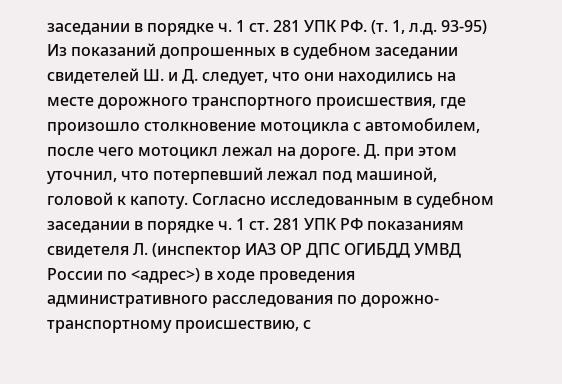заседании в порядке ч. 1 ст. 281 УПК РФ. (т. 1, л.д. 93-95) Из показаний допрошенных в судебном заседании свидетелей Ш. и Д. следует, что они находились на месте дорожного транспортного происшествия, где произошло столкновение мотоцикла с автомобилем, после чего мотоцикл лежал на дороге. Д. при этом уточнил, что потерпевший лежал под машиной, головой к капоту. Согласно исследованным в судебном заседании в порядке ч. 1 ст. 281 УПК РФ показаниям свидетеля Л. (инспектор ИАЗ ОР ДПС ОГИБДД УМВД России по <адрес>) в ходе проведения административного расследования по дорожно-транспортному происшествию, с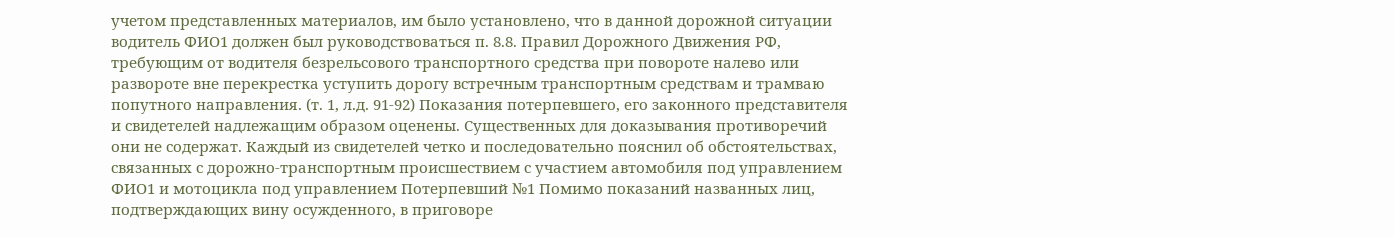учетом представленных материалов, им было установлено, что в данной дорожной ситуации водитель ФИО1 должен был руководствоваться п. 8.8. Правил Дорожного Движения РФ, требующим от водителя безрельсового транспортного средства при повороте налево или развороте вне перекрестка уступить дорогу встречным транспортным средствам и трамваю попутного направления. (т. 1, л.д. 91-92) Показания потерпевшего, его законного представителя и свидетелей надлежащим образом оценены. Существенных для доказывания противоречий они не содержат. Каждый из свидетелей четко и последовательно пояснил об обстоятельствах, связанных с дорожно-транспортным происшествием с участием автомобиля под управлением ФИО1 и мотоцикла под управлением Потерпевший №1 Помимо показаний названных лиц, подтверждающих вину осужденного, в приговоре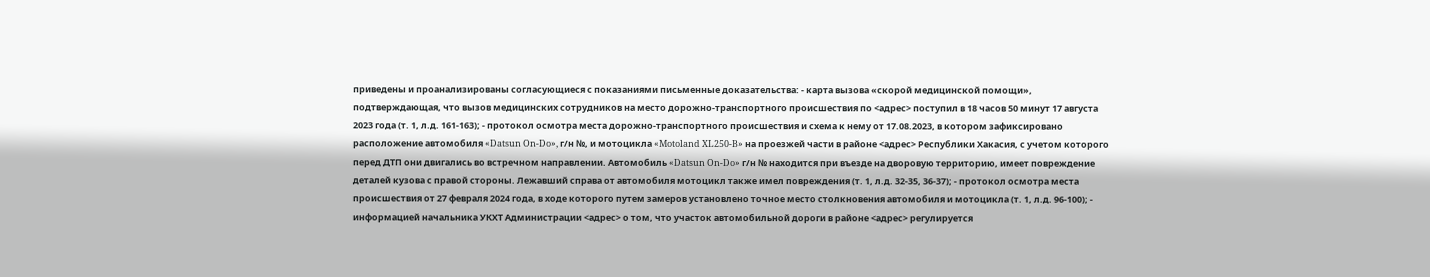приведены и проанализированы согласующиеся с показаниями письменные доказательства: - карта вызова «скорой медицинской помощи», подтверждающая, что вызов медицинских сотрудников на место дорожно-транспортного происшествия по <адрес> поступил в 18 часов 50 минут 17 августа 2023 года (т. 1, л.д. 161-163); - протокол осмотра места дорожно-транспортного происшествия и схема к нему от 17.08.2023, в котором зафиксировано расположение автомобиля «Datsun On-Do», г/н №, и мотоцикла «Motoland XL250-B» на проезжей части в районе <адрес> Республики Хакасия, с учетом которого перед ДТП они двигались во встречном направлении. Автомобиль «Datsun On-Do» г/н № находится при въезде на дворовую территорию, имеет повреждение деталей кузова с правой стороны. Лежавший справа от автомобиля мотоцикл также имел повреждения (т. 1, л.д. 32-35, 36-37); - протокол осмотра места происшествия от 27 февраля 2024 года, в ходе которого путем замеров установлено точное место столкновения автомобиля и мотоцикла (т. 1, л.д. 96-100); - информацией начальника УКХТ Администрации <адрес> о том, что участок автомобильной дороги в районе <адрес> регулируется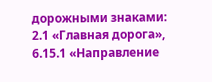дорожными знаками: 2.1 «Главная дорога», 6.15.1 «Направление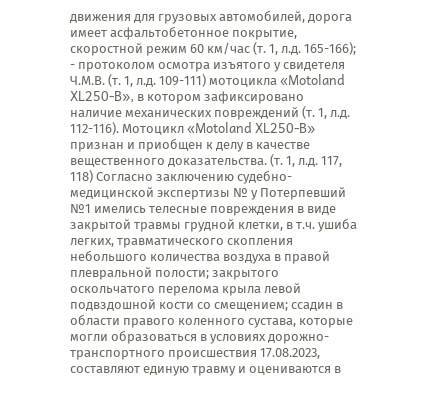движения для грузовых автомобилей, дорога имеет асфальтобетонное покрытие, скоростной режим 60 км/час (т. 1, л.д. 165-166); - протоколом осмотра изъятого у свидетеля Ч.М.В. (т. 1, л.д. 109-111) мотоцикла «Motoland XL250-B», в котором зафиксировано наличие механических повреждений (т. 1, л.д. 112-116). Мотоцикл «Motoland XL250-B» признан и приобщен к делу в качестве вещественного доказательства. (т. 1, л.д. 117, 118) Согласно заключению судебно-медицинской экспертизы № у Потерпевший №1 имелись телесные повреждения в виде закрытой травмы грудной клетки, в т.ч. ушиба легких, травматического скопления небольшого количества воздуха в правой плевральной полости; закрытого оскольчатого перелома крыла левой подвздошной кости со смещением; ссадин в области правого коленного сустава, которые могли образоваться в условиях дорожно-транспортного происшествия 17.08.2023, составляют единую травму и оцениваются в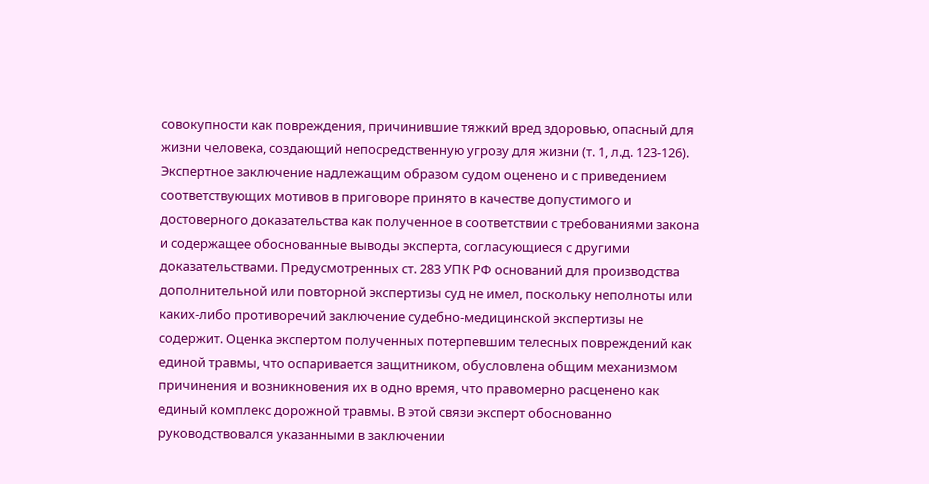совокупности как повреждения, причинившие тяжкий вред здоровью, опасный для жизни человека, создающий непосредственную угрозу для жизни (т. 1, л.д. 123-126). Экспертное заключение надлежащим образом судом оценено и с приведением соответствующих мотивов в приговоре принято в качестве допустимого и достоверного доказательства как полученное в соответствии с требованиями закона и содержащее обоснованные выводы эксперта, согласующиеся с другими доказательствами. Предусмотренных ст. 283 УПК РФ оснований для производства дополнительной или повторной экспертизы суд не имел, поскольку неполноты или каких-либо противоречий заключение судебно-медицинской экспертизы не содержит. Оценка экспертом полученных потерпевшим телесных повреждений как единой травмы, что оспаривается защитником, обусловлена общим механизмом причинения и возникновения их в одно время, что правомерно расценено как единый комплекс дорожной травмы. В этой связи эксперт обоснованно руководствовался указанными в заключении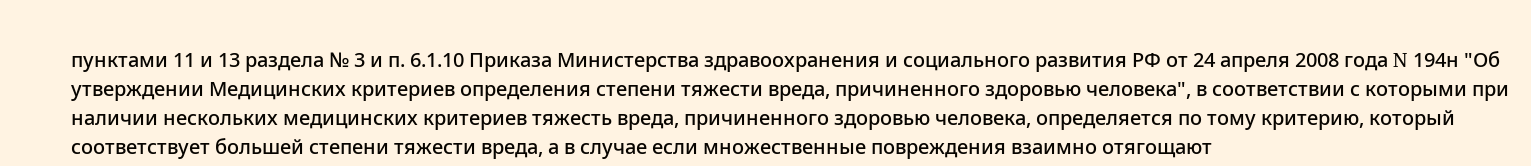пунктами 11 и 13 раздела № 3 и п. 6.1.10 Приказа Министерства здравоохранения и социального развития РФ от 24 апреля 2008 года N 194н "Об утверждении Медицинских критериев определения степени тяжести вреда, причиненного здоровью человека", в соответствии с которыми при наличии нескольких медицинских критериев тяжесть вреда, причиненного здоровью человека, определяется по тому критерию, который соответствует большей степени тяжести вреда, а в случае если множественные повреждения взаимно отягощают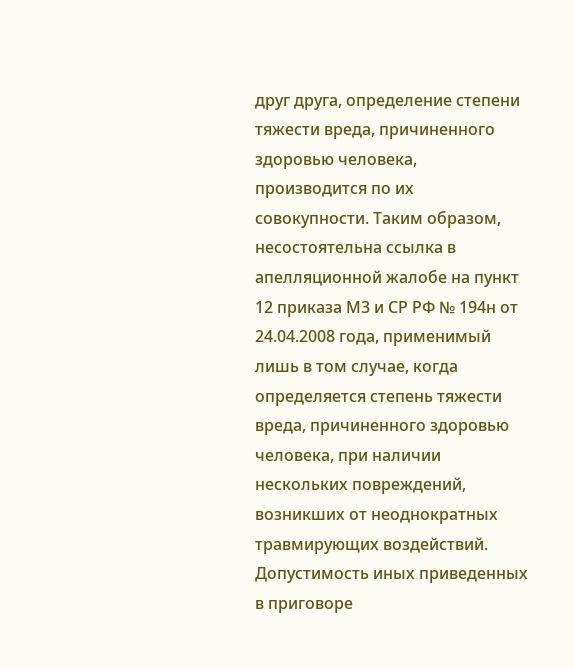друг друга, определение степени тяжести вреда, причиненного здоровью человека, производится по их совокупности. Таким образом, несостоятельна ссылка в апелляционной жалобе на пункт 12 приказа М3 и СР РФ № 194н от 24.04.2008 года, применимый лишь в том случае, когда определяется степень тяжести вреда, причиненного здоровью человека, при наличии нескольких повреждений, возникших от неоднократных травмирующих воздействий. Допустимость иных приведенных в приговоре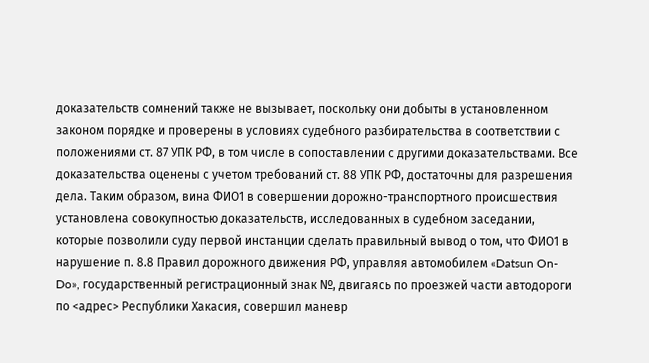доказательств сомнений также не вызывает, поскольку они добыты в установленном законом порядке и проверены в условиях судебного разбирательства в соответствии с положениями ст. 87 УПК РФ, в том числе в сопоставлении с другими доказательствами. Все доказательства оценены с учетом требований ст. 88 УПК РФ, достаточны для разрешения дела. Таким образом, вина ФИО1 в совершении дорожно-транспортного происшествия установлена совокупностью доказательств, исследованных в судебном заседании, которые позволили суду первой инстанции сделать правильный вывод о том, что ФИО1 в нарушение п. 8.8 Правил дорожного движения РФ, управляя автомобилем «Datsun On-Do», государственный регистрационный знак №, двигаясь по проезжей части автодороги по <адрес> Республики Хакасия, совершил маневр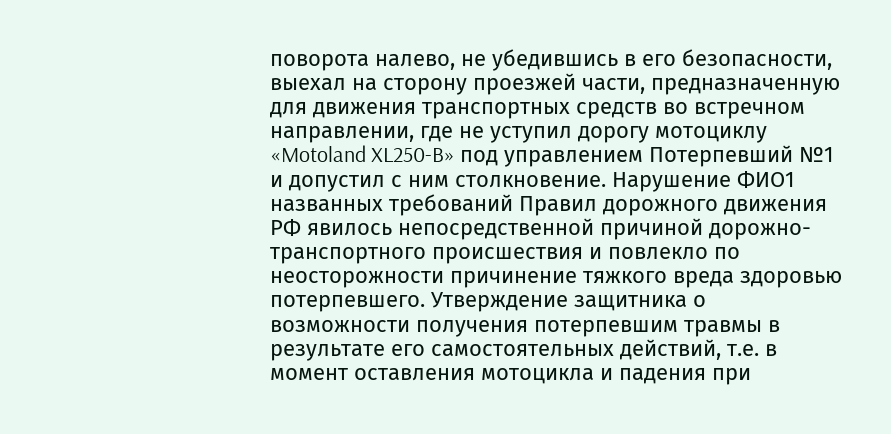поворота налево, не убедившись в его безопасности, выехал на сторону проезжей части, предназначенную для движения транспортных средств во встречном направлении, где не уступил дорогу мотоциклу «Motoland XL250-B» под управлением Потерпевший №1 и допустил с ним столкновение. Нарушение ФИО1 названных требований Правил дорожного движения РФ явилось непосредственной причиной дорожно-транспортного происшествия и повлекло по неосторожности причинение тяжкого вреда здоровью потерпевшего. Утверждение защитника о возможности получения потерпевшим травмы в результате его самостоятельных действий, т.е. в момент оставления мотоцикла и падения при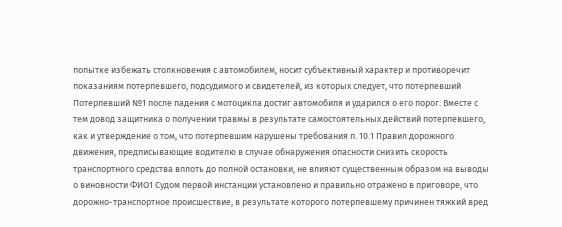попытке избежать столкновения с автомобилем, носит субъективный характер и противоречит показаниям потерпевшего, подсудимого и свидетелей, из которых следует, что потерпевший Потерпевший №1 после падения с мотоцикла достиг автомобиля и ударился о его порог. Вместе с тем довод защитника о получении травмы в результате самостоятельных действий потерпевшего, как и утверждение о том, что потерпевшим нарушены требования п. 10.1 Правил дорожного движения, предписывающие водителю в случае обнаружения опасности снизить скорость транспортного средства вплоть до полной остановки, не влияют существенным образом на выводы о виновности ФИО1 Судом первой инстанции установлено и правильно отражено в приговоре, что дорожно-транспортное происшествие, в результате которого потерпевшему причинен тяжкий вред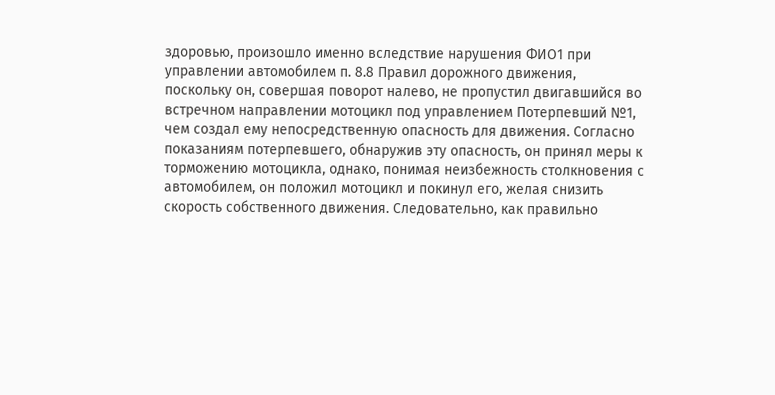здоровью, произошло именно вследствие нарушения ФИО1 при управлении автомобилем п. 8.8 Правил дорожного движения, поскольку он, совершая поворот налево, не пропустил двигавшийся во встречном направлении мотоцикл под управлением Потерпевший №1, чем создал ему непосредственную опасность для движения. Согласно показаниям потерпевшего, обнаружив эту опасность, он принял меры к торможению мотоцикла, однако, понимая неизбежность столкновения с автомобилем, он положил мотоцикл и покинул его, желая снизить скорость собственного движения. Следовательно, как правильно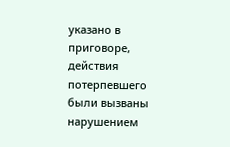указано в приговоре, действия потерпевшего были вызваны нарушением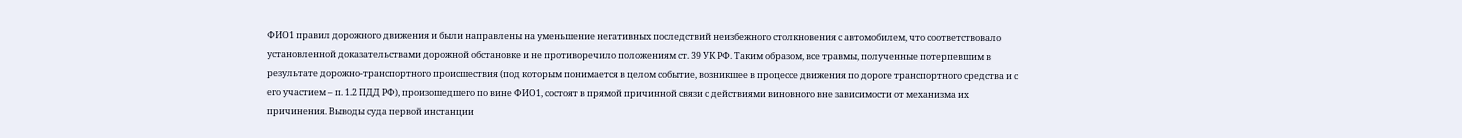ФИО1 правил дорожного движения и были направлены на уменьшение негативных последствий неизбежного столкновения с автомобилем, что соответствовало установленной доказательствами дорожной обстановке и не противоречило положениям ст. 39 УК РФ. Таким образом, все травмы, полученные потерпевшим в результате дорожно-транспортного происшествия (под которым понимается в целом событие, возникшее в процессе движения по дороге транспортного средства и с его участием – п. 1.2 ПДД РФ), произошедшего по вине ФИО1, состоят в прямой причинной связи с действиями виновного вне зависимости от механизма их причинения. Выводы суда первой инстанции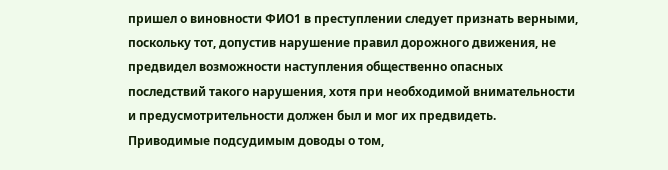пришел о виновности ФИО1 в преступлении следует признать верными, поскольку тот, допустив нарушение правил дорожного движения, не предвидел возможности наступления общественно опасных последствий такого нарушения, хотя при необходимой внимательности и предусмотрительности должен был и мог их предвидеть. Приводимые подсудимым доводы о том,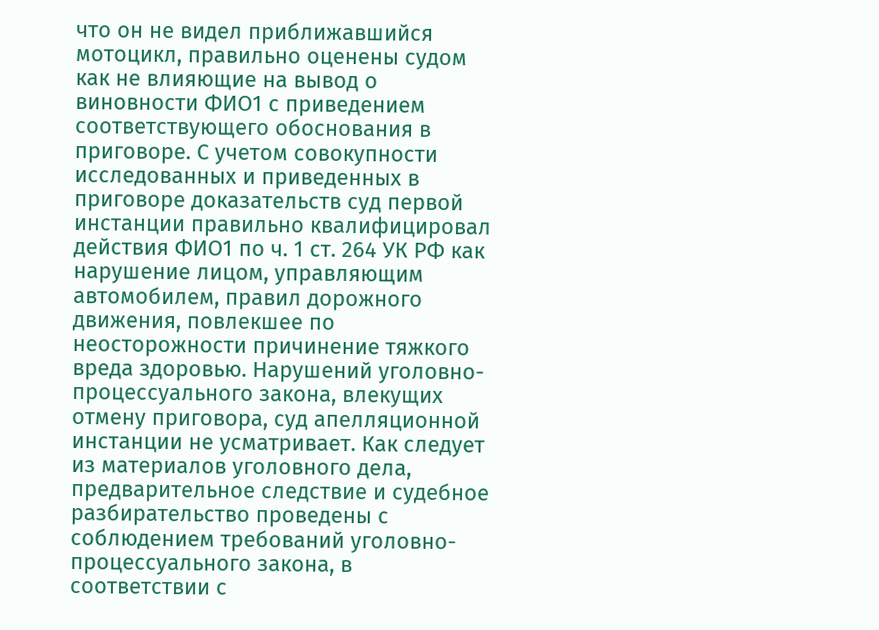что он не видел приближавшийся мотоцикл, правильно оценены судом как не влияющие на вывод о виновности ФИО1 с приведением соответствующего обоснования в приговоре. С учетом совокупности исследованных и приведенных в приговоре доказательств суд первой инстанции правильно квалифицировал действия ФИО1 по ч. 1 ст. 264 УК РФ как нарушение лицом, управляющим автомобилем, правил дорожного движения, повлекшее по неосторожности причинение тяжкого вреда здоровью. Нарушений уголовно-процессуального закона, влекущих отмену приговора, суд апелляционной инстанции не усматривает. Как следует из материалов уголовного дела, предварительное следствие и судебное разбирательство проведены с соблюдением требований уголовно-процессуального закона, в соответствии с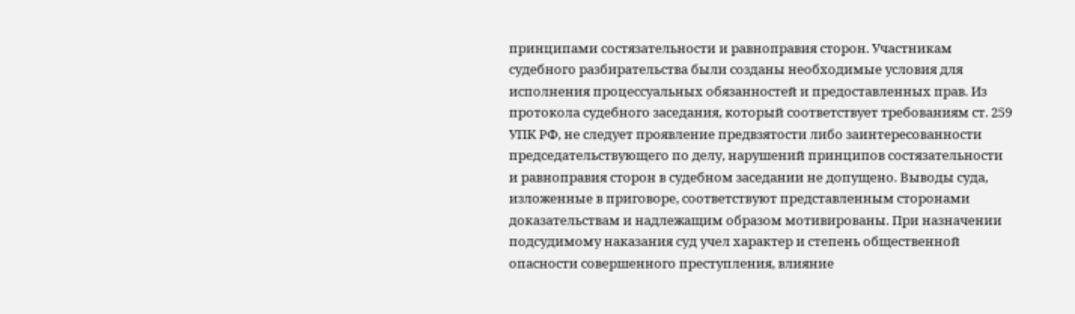принципами состязательности и равноправия сторон. Участникам судебного разбирательства были созданы необходимые условия для исполнения процессуальных обязанностей и предоставленных прав. Из протокола судебного заседания, который соответствует требованиям ст. 259 УПК РФ, не следует проявление предвзятости либо заинтересованности председательствующего по делу, нарушений принципов состязательности и равноправия сторон в судебном заседании не допущено. Выводы суда, изложенные в приговоре, соответствуют представленным сторонами доказательствам и надлежащим образом мотивированы. При назначении подсудимому наказания суд учел характер и степень общественной опасности совершенного преступления, влияние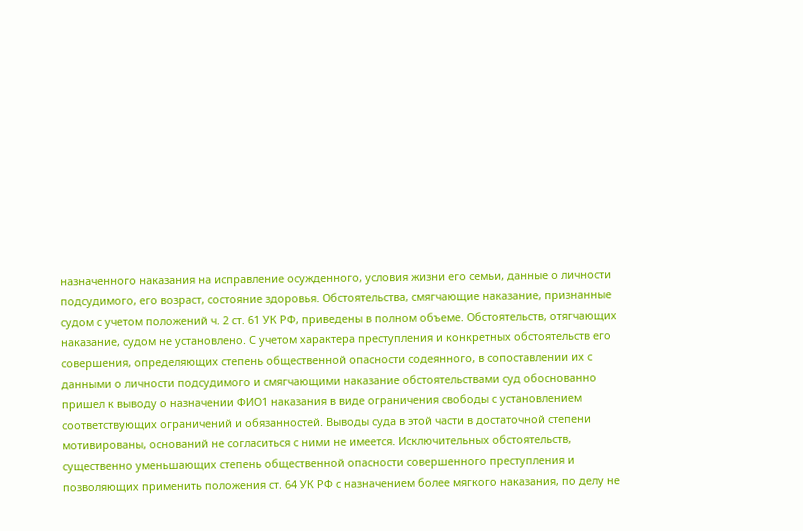назначенного наказания на исправление осужденного, условия жизни его семьи, данные о личности подсудимого, его возраст, состояние здоровья. Обстоятельства, смягчающие наказание, признанные судом с учетом положений ч. 2 ст. 61 УК РФ, приведены в полном объеме. Обстоятельств, отягчающих наказание, судом не установлено. С учетом характера преступления и конкретных обстоятельств его совершения, определяющих степень общественной опасности содеянного, в сопоставлении их с данными о личности подсудимого и смягчающими наказание обстоятельствами суд обоснованно пришел к выводу о назначении ФИО1 наказания в виде ограничения свободы с установлением соответствующих ограничений и обязанностей. Выводы суда в этой части в достаточной степени мотивированы, оснований не согласиться с ними не имеется. Исключительных обстоятельств, существенно уменьшающих степень общественной опасности совершенного преступления и позволяющих применить положения ст. 64 УК РФ с назначением более мягкого наказания, по делу не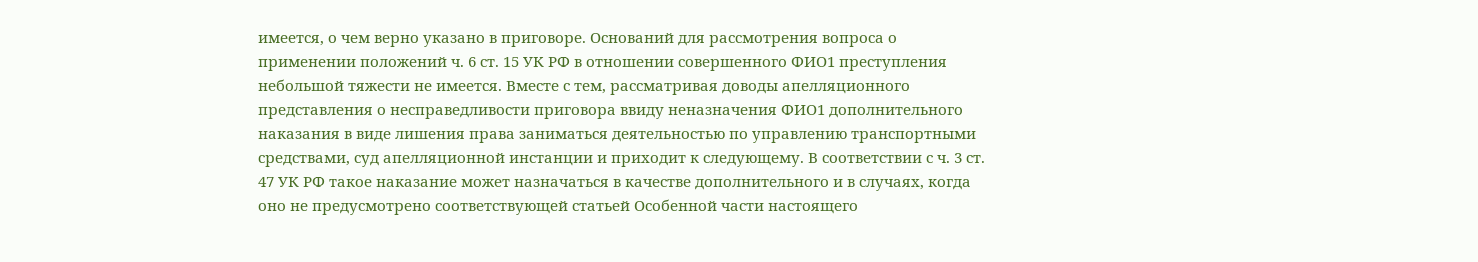имеется, о чем верно указано в приговоре. Оснований для рассмотрения вопроса о применении положений ч. 6 ст. 15 УК РФ в отношении совершенного ФИО1 преступления небольшой тяжести не имеется. Вместе с тем, рассматривая доводы апелляционного представления о несправедливости приговора ввиду неназначения ФИО1 дополнительного наказания в виде лишения права заниматься деятельностью по управлению транспортными средствами, суд апелляционной инстанции и приходит к следующему. В соответствии с ч. 3 ст. 47 УК РФ такое наказание может назначаться в качестве дополнительного и в случаях, когда оно не предусмотрено соответствующей статьей Особенной части настоящего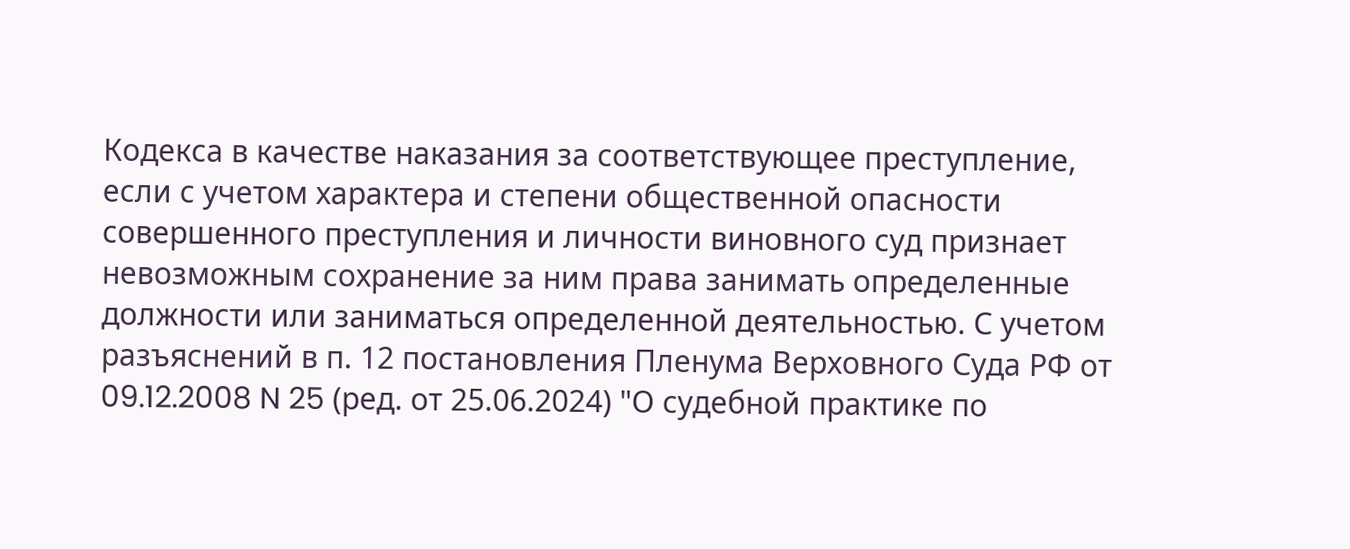Кодекса в качестве наказания за соответствующее преступление, если с учетом характера и степени общественной опасности совершенного преступления и личности виновного суд признает невозможным сохранение за ним права занимать определенные должности или заниматься определенной деятельностью. С учетом разъяснений в п. 12 постановления Пленума Верховного Суда РФ от 09.12.2008 N 25 (ред. от 25.06.2024) "О судебной практике по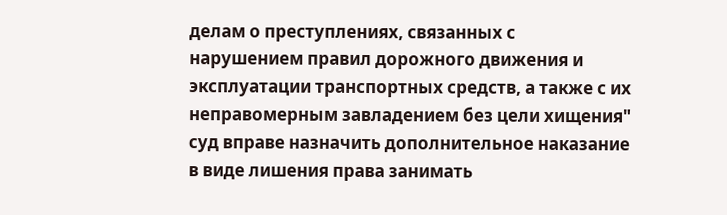делам о преступлениях, связанных с нарушением правил дорожного движения и эксплуатации транспортных средств, а также с их неправомерным завладением без цели хищения" суд вправе назначить дополнительное наказание в виде лишения права занимать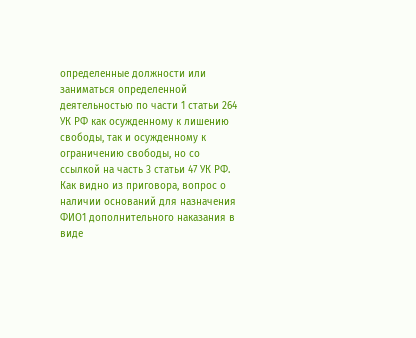определенные должности или заниматься определенной деятельностью по части 1 статьи 264 УК РФ как осужденному к лишению свободы, так и осужденному к ограничению свободы, но со ссылкой на часть 3 статьи 47 УК РФ. Как видно из приговора, вопрос о наличии оснований для назначения ФИО1 дополнительного наказания в виде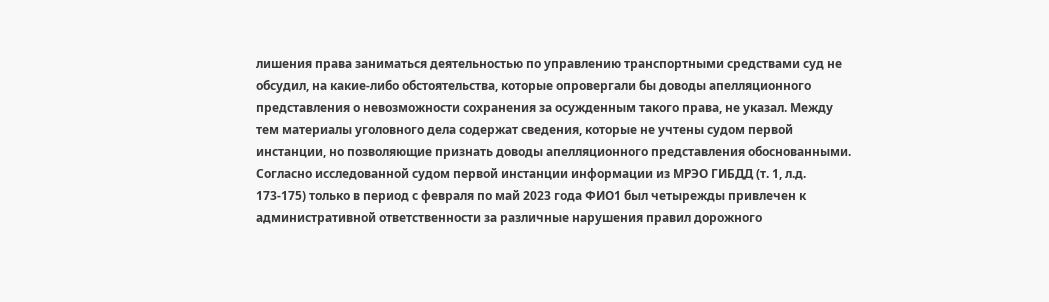лишения права заниматься деятельностью по управлению транспортными средствами суд не обсудил, на какие-либо обстоятельства, которые опровергали бы доводы апелляционного представления о невозможности сохранения за осужденным такого права, не указал. Между тем материалы уголовного дела содержат сведения, которые не учтены судом первой инстанции, но позволяющие признать доводы апелляционного представления обоснованными. Согласно исследованной судом первой инстанции информации из МРЭО ГИБДД (т. 1, л.д. 173-175) только в период с февраля по май 2023 года ФИО1 был четырежды привлечен к административной ответственности за различные нарушения правил дорожного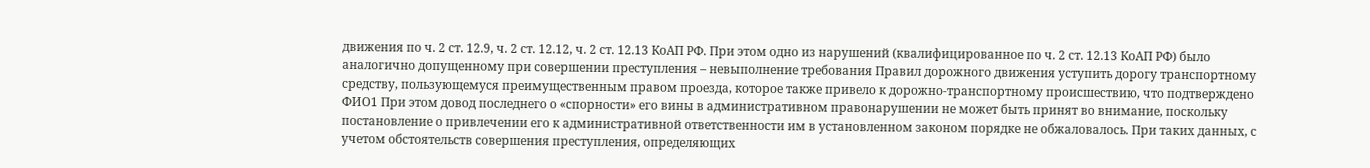движения по ч. 2 ст. 12.9, ч. 2 ст. 12.12, ч. 2 ст. 12.13 КоАП РФ. При этом одно из нарушений (квалифицированное по ч. 2 ст. 12.13 КоАП РФ) было аналогично допущенному при совершении преступления – невыполнение требования Правил дорожного движения уступить дорогу транспортному средству, пользующемуся преимущественным правом проезда, которое также привело к дорожно-транспортному происшествию, что подтверждено ФИО1 При этом довод последнего о «спорности» его вины в административном правонарушении не может быть принят во внимание, поскольку постановление о привлечении его к административной ответственности им в установленном законом порядке не обжаловалось. При таких данных, с учетом обстоятельств совершения преступления, определяющих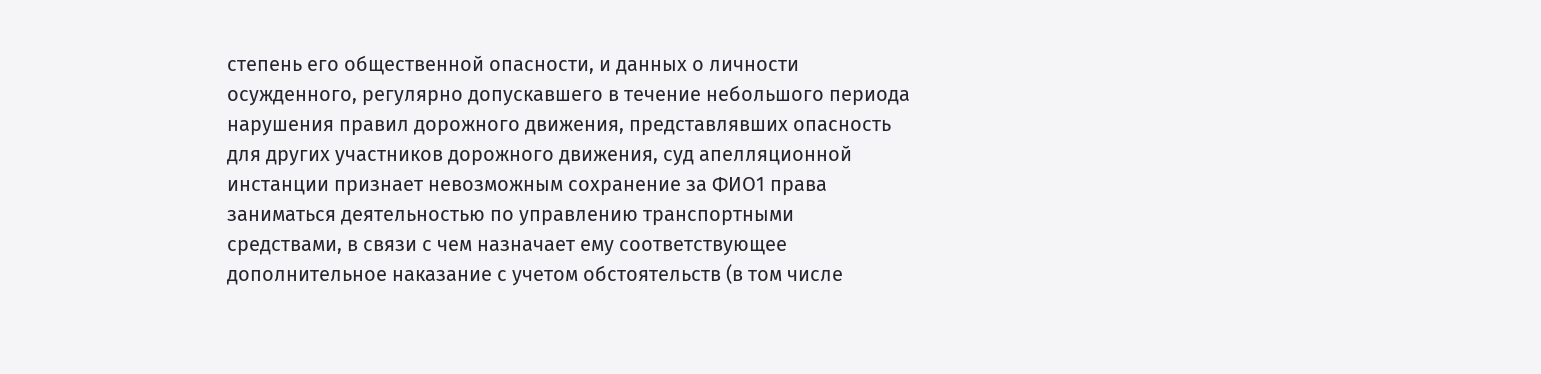степень его общественной опасности, и данных о личности осужденного, регулярно допускавшего в течение небольшого периода нарушения правил дорожного движения, представлявших опасность для других участников дорожного движения, суд апелляционной инстанции признает невозможным сохранение за ФИО1 права заниматься деятельностью по управлению транспортными средствами, в связи с чем назначает ему соответствующее дополнительное наказание с учетом обстоятельств (в том числе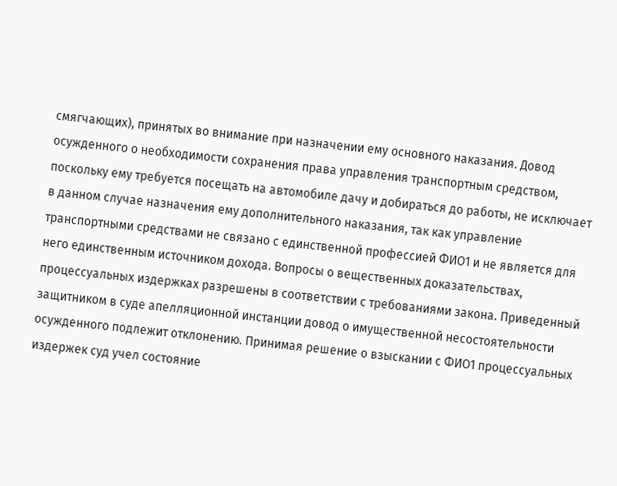смягчающих), принятых во внимание при назначении ему основного наказания. Довод осужденного о необходимости сохранения права управления транспортным средством, поскольку ему требуется посещать на автомобиле дачу и добираться до работы, не исключает в данном случае назначения ему дополнительного наказания, так как управление транспортными средствами не связано с единственной профессией ФИО1 и не является для него единственным источником дохода. Вопросы о вещественных доказательствах, процессуальных издержках разрешены в соответствии с требованиями закона. Приведенный защитником в суде апелляционной инстанции довод о имущественной несостоятельности осужденного подлежит отклонению. Принимая решение о взыскании с ФИО1 процессуальных издержек суд учел состояние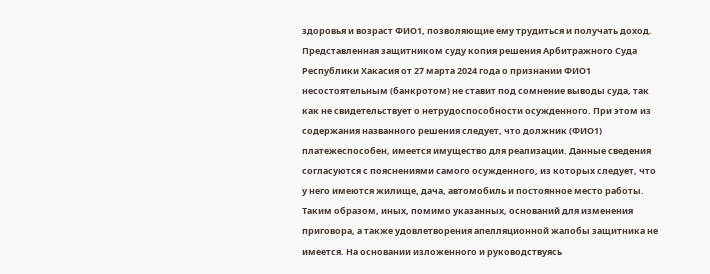здоровья и возраст ФИО1, позволяющие ему трудиться и получать доход. Представленная защитником суду копия решения Арбитражного Суда Республики Хакасия от 27 марта 2024 года о признании ФИО1 несостоятельным (банкротом) не ставит под сомнение выводы суда, так как не свидетельствует о нетрудоспособности осужденного. При этом из содержания названного решения следует, что должник (ФИО1) платежеспособен, имеется имущество для реализации. Данные сведения согласуются с пояснениями самого осужденного, из которых следует, что у него имеются жилище, дача, автомобиль и постоянное место работы. Таким образом, иных, помимо указанных, оснований для изменения приговора, а также удовлетворения апелляционной жалобы защитника не имеется. На основании изложенного и руководствуясь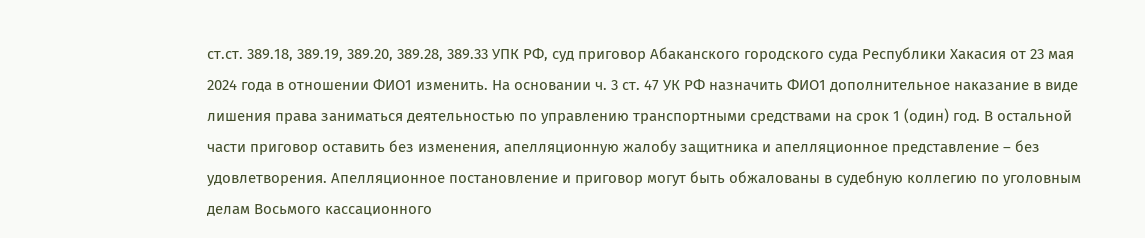ст.ст. 389.18, 389.19, 389.20, 389.28, 389.33 УПК РФ, суд приговор Абаканского городского суда Республики Хакасия от 23 мая 2024 года в отношении ФИО1 изменить. На основании ч. 3 ст. 47 УК РФ назначить ФИО1 дополнительное наказание в виде лишения права заниматься деятельностью по управлению транспортными средствами на срок 1 (один) год. В остальной части приговор оставить без изменения, апелляционную жалобу защитника и апелляционное представление – без удовлетворения. Апелляционное постановление и приговор могут быть обжалованы в судебную коллегию по уголовным делам Восьмого кассационного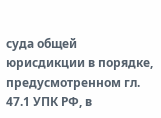суда общей юрисдикции в порядке, предусмотренном гл. 47.1 УПК РФ, в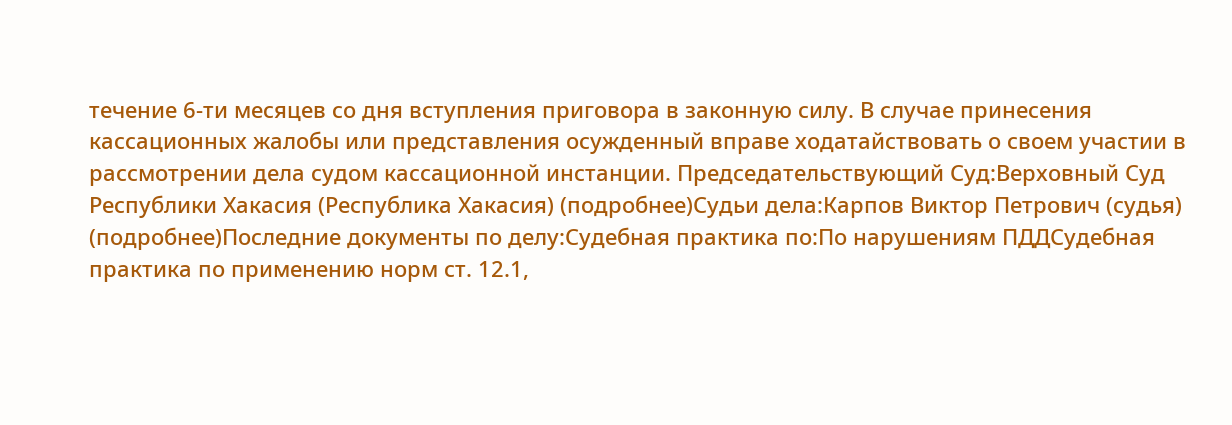течение 6-ти месяцев со дня вступления приговора в законную силу. В случае принесения кассационных жалобы или представления осужденный вправе ходатайствовать о своем участии в рассмотрении дела судом кассационной инстанции. Председательствующий Суд:Верховный Суд Республики Хакасия (Республика Хакасия) (подробнее)Судьи дела:Карпов Виктор Петрович (судья) (подробнее)Последние документы по делу:Судебная практика по:По нарушениям ПДДСудебная практика по применению норм ст. 12.1,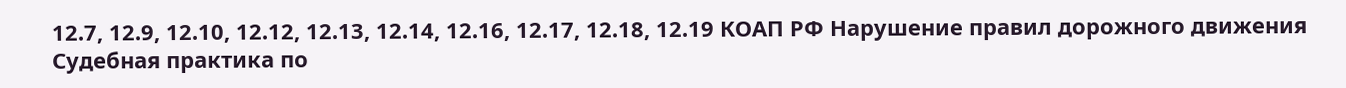12.7, 12.9, 12.10, 12.12, 12.13, 12.14, 12.16, 12.17, 12.18, 12.19 КОАП РФ Нарушение правил дорожного движения Судебная практика по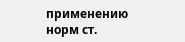применению норм ст.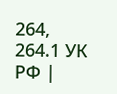264, 264.1 УК РФ |